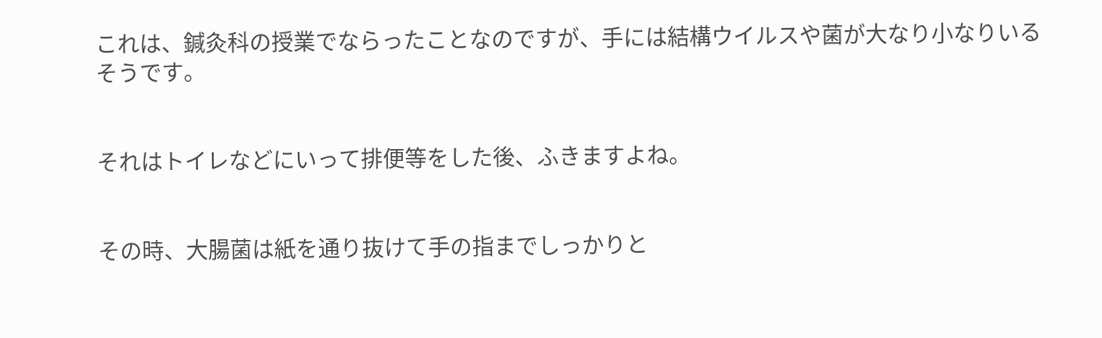これは、鍼灸科の授業でならったことなのですが、手には結構ウイルスや菌が大なり小なりいるそうです。


それはトイレなどにいって排便等をした後、ふきますよね。


その時、大腸菌は紙を通り抜けて手の指までしっかりと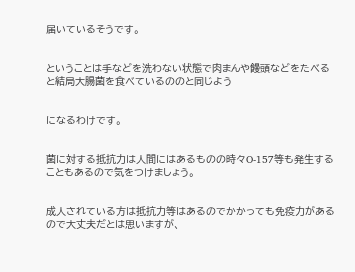届いているそうです。


ということは手などを洗わない状態で肉まんや饅頭などをたべると結局大腸菌を食べているののと同じよう


になるわけです。


菌に対する抵抗力は人間にはあるものの時々O-157等も発生することもあるので気をつけましょう。


成人されている方は抵抗力等はあるのでかかっても免疫力があるので大丈夫だとは思いますが、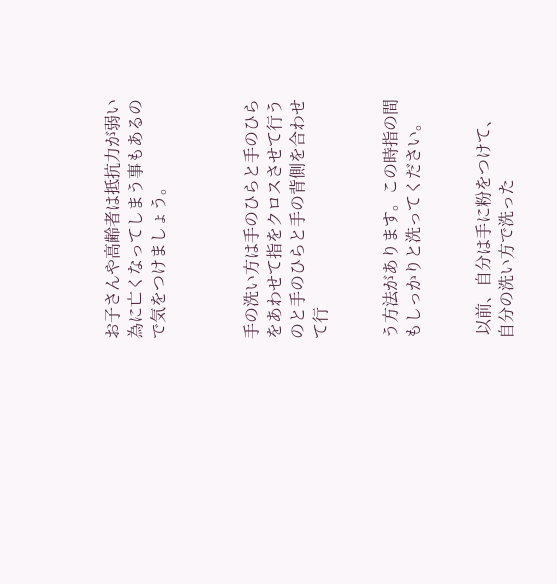お子さんや高齢者は抵抗力が弱い為に亡くなってしまう事もあるので気をつけましょう。



手の洗い方は手のひらと手のひらをあわせて指をクロスさせて行うのと手のひらと手の背側を合わせて行


う方法があります。この時指の間もしっかりと洗ってください。


 以前、自分は手に粉をつけて、自分の洗い方で洗った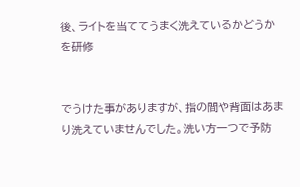後、ライトを当ててうまく洗えているかどうかを研修


でうけた事がありますが、指の間や背面はあまり洗えていませんでした。洗い方一つで予防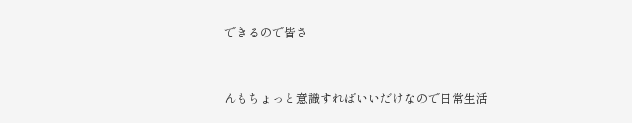できるので皆さ


んもちょっと意識すればいいだけなので日常生活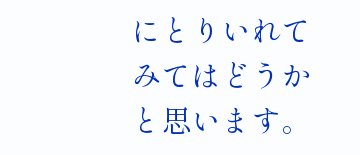にとりいれてみてはどうかと思います。